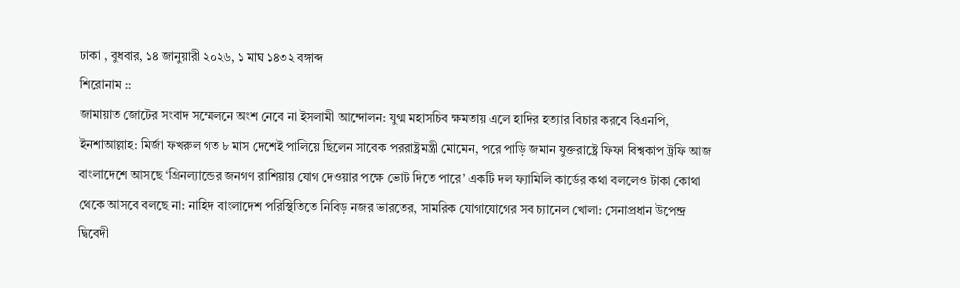ঢাকা , বুধবার, ১৪ জানুয়ারী ২০২৬, ১ মাঘ ১৪৩২ বঙ্গাব্দ
শিরোনাম ::
জামায়াত জোটের সংবাদ সম্মেলনে অংশ নেবে না ইসলামী আন্দোলন: যুগ্ম মহাসচিব ক্ষমতায় এলে হাদির হত্যার বিচার করবে বিএনপি, ইনশাআল্লাহ: মির্জা ফখরুল গত ৮ মাস দেশেই পালিয়ে ছিলেন সাবেক পররাষ্ট্রমন্ত্রী মোমেন, পরে পাড়ি জমান যুক্তরাষ্ট্রে ফিফা বিশ্বকাপ ট্রফি আজ বাংলাদেশে আসছে ‘গ্রিনল্যান্ডের জনগণ রাশিয়ায় যোগ দেওয়ার পক্ষে ভোট দিতে পারে’ একটি দল ফ্যামিলি কার্ডের কথা বললেও টাকা কোথা থেকে আসবে বলছে না: নাহিদ বাংলাদেশ পরিস্থিতিতে নিবিড় নজর ভারতের, সামরিক যোগাযোগের সব চ্যানেল খোলা: সেনাপ্রধান উপেন্দ্র দ্বিবেদী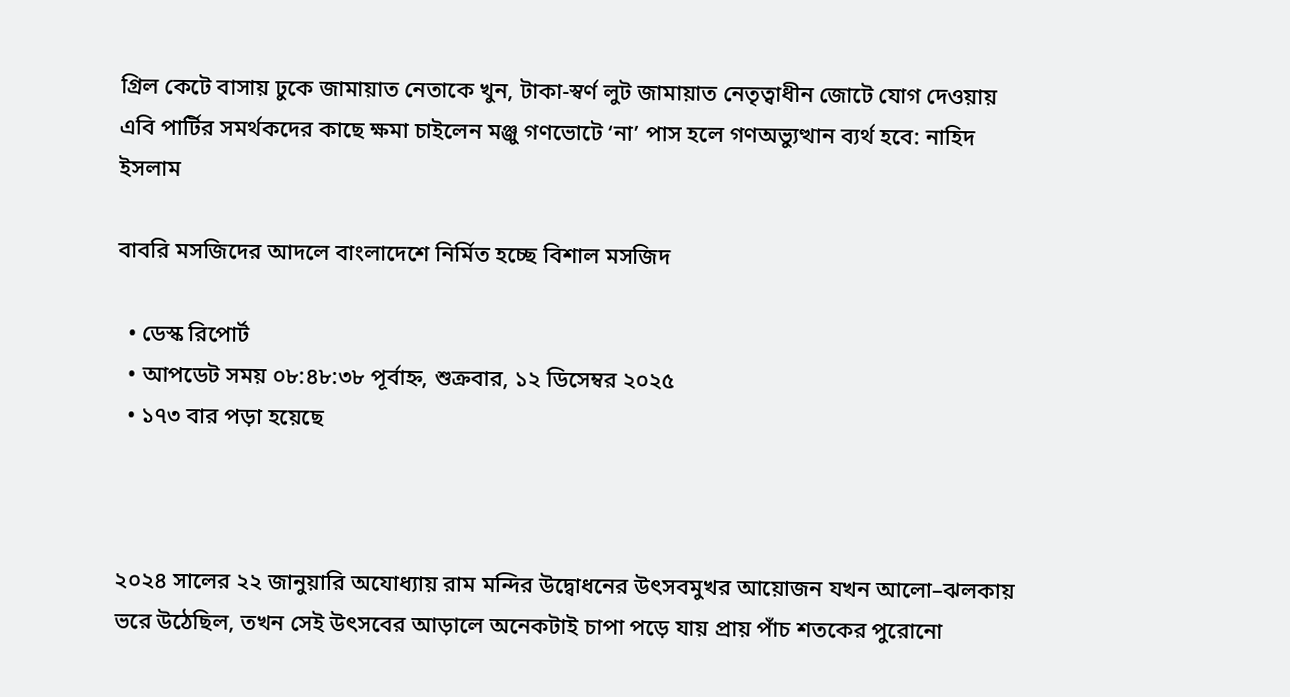গ্রিল কেটে বাসায় ঢুকে জামায়াত নেতাকে খুন, টাকা-স্বর্ণ লুট জামায়াত নেতৃত্বাধীন জোটে যোগ দেওয়ায় এবি পার্টির সমর্থকদের কাছে ক্ষমা চাইলেন মঞ্জু গণভোটে ‘না’ পাস হলে গণঅভ্যুত্থান ব্যর্থ হবে: নাহিদ ইসলাম

বাবরি মসজিদের আদলে বাংলাদেশে নির্মিত হচ্ছে বিশাল মসজিদ

  • ডেস্ক রিপোর্ট
  • আপডেট সময় ০৮:৪৮:৩৮ পূর্বাহ্ন, শুক্রবার, ১২ ডিসেম্বর ২০২৫
  • ১৭৩ বার পড়া হয়েছে



২০২৪ সালের ২২ জানুয়ারি অযোধ্যায় রাম মন্দির উদ্বোধনের উৎসবমুখর আয়োজন যখন আলো–ঝলকায় ভরে উঠেছিল, তখন সেই উৎসবের আড়ালে অনেকটাই চাপা পড়ে যায় প্রায় পাঁচ শতকের পুরোনো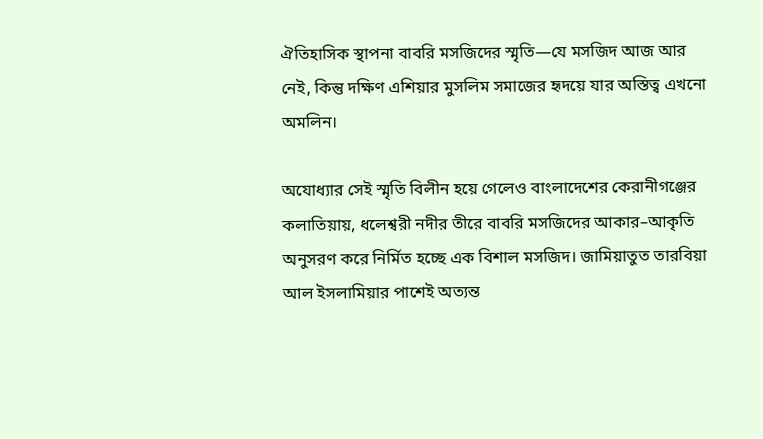ঐতিহাসিক স্থাপনা বাবরি মসজিদের স্মৃতি—যে মসজিদ আজ আর নেই, কিন্তু দক্ষিণ এশিয়ার মুসলিম সমাজের হৃদয়ে যার অস্তিত্ব এখনো অমলিন।

অযোধ্যার সেই স্মৃতি বিলীন হয়ে গেলেও বাংলাদেশের কেরানীগঞ্জের কলাতিয়ায়, ধলেশ্বরী নদীর তীরে বাবরি মসজিদের আকার–আকৃতি অনুসরণ করে নির্মিত হচ্ছে এক বিশাল মসজিদ। জামিয়াতুত তারবিয়া আল ইসলামিয়ার পাশেই অত্যন্ত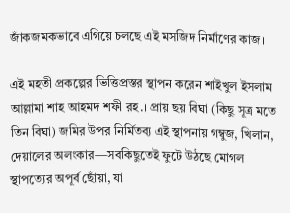জাঁকজমকভাবে এগিয়ে চলছে এই মসজিদ নির্মাণের কাজ।

এই মহতী প্রকল্পের ভিত্তিপ্রস্তর স্থাপন করেন শাইখুল ইসলাম আল্লামা শাহ আহমদ শফী রহ.। প্রায় ছয় বিঘা (কিছু সূত্র মতে তিন বিঘা) জমির উপর নির্মিতব্য এই স্থাপনায় গম্বুজ, খিলান, দেয়ালের অলংকার—সবকিছুতেই ফুটে উঠছে মোগল স্থাপত্যের অপূর্ব ছোঁয়া, যা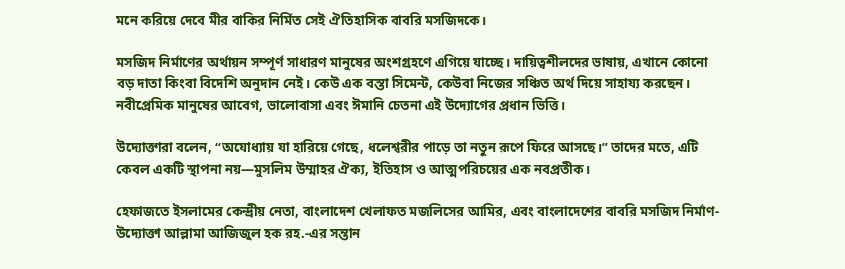মনে করিয়ে দেবে মীর বাকির নির্মিত সেই ঐতিহাসিক বাবরি মসজিদকে।

মসজিদ নির্মাণের অর্থায়ন সম্পূর্ণ সাধারণ মানুষের অংশগ্রহণে এগিয়ে যাচ্ছে। দায়িত্বশীলদের ভাষায়, এখানে কোনো বড় দাতা কিংবা বিদেশি অনুদান নেই। কেউ এক বস্তা সিমেন্ট, কেউবা নিজের সঞ্চিত অর্থ দিয়ে সাহায্য করছেন। নবীপ্রেমিক মানুষের আবেগ, ভালোবাসা এবং ঈমানি চেতনা এই উদ্যোগের প্রধান ভিত্তি।

উদ্যোক্তারা বলেন, “অযোধ্যায় যা হারিয়ে গেছে, ধলেশ্বরীর পাড়ে তা নতুন রূপে ফিরে আসছে।” তাদের মতে, এটি কেবল একটি স্থাপনা নয়—মুসলিম উম্মাহর ঐক্য, ইতিহাস ও আত্মপরিচয়ের এক নবপ্রতীক।

হেফাজতে ইসলামের কেন্দ্রীয় নেতা, বাংলাদেশ খেলাফত মজলিসের আমির, এবং বাংলাদেশের বাবরি মসজিদ নির্মাণ-উদ্যোক্তা আল্লামা আজিজুল হক রহ.-এর সন্তান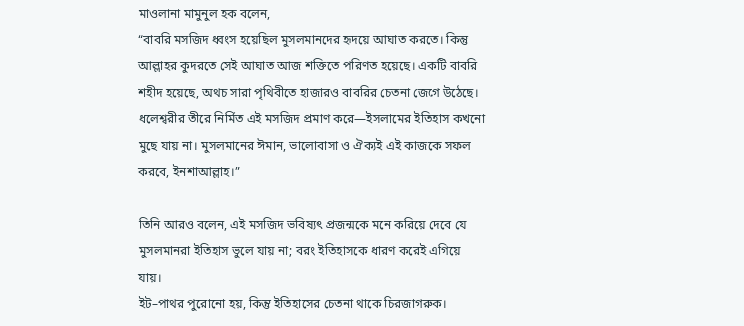মাওলানা মামুনুল হক বলেন,
“বাবরি মসজিদ ধ্বংস হয়েছিল মুসলমানদের হৃদয়ে আঘাত করতে। কিন্তু আল্লাহর কুদরতে সেই আঘাত আজ শক্তিতে পরিণত হয়েছে। একটি বাবরি শহীদ হয়েছে, অথচ সারা পৃথিবীতে হাজারও বাবরির চেতনা জেগে উঠেছে। ধলেশ্বরীর তীরে নির্মিত এই মসজিদ প্রমাণ করে—ইসলামের ইতিহাস কখনো মুছে যায় না। মুসলমানের ঈমান, ভালোবাসা ও ঐক্যই এই কাজকে সফল করবে, ইনশাআল্লাহ।”

তিনি আরও বলেন, এই মসজিদ ভবিষ্যৎ প্রজন্মকে মনে করিয়ে দেবে যে মুসলমানরা ইতিহাস ভুলে যায় না; বরং ইতিহাসকে ধারণ করেই এগিয়ে যায়।
ইট–পাথর পুরোনো হয়, কিন্তু ইতিহাসের চেতনা থাকে চিরজাগরুক।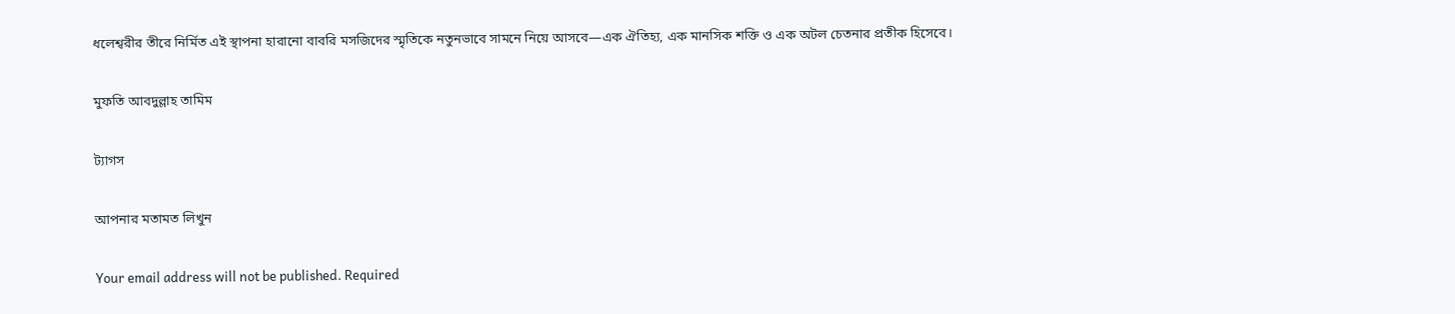ধলেশ্বরীর তীরে নির্মিত এই স্থাপনা হারানো বাবরি মসজিদের স্মৃতিকে নতুনভাবে সামনে নিয়ে আসবে—এক ঐতিহ্য, এক মানসিক শক্তি ও এক অটল চেতনার প্রতীক হিসেবে।

মুফতি আবদুল্লাহ তামিম

ট্যাগস

আপনার মতামত লিখুন

Your email address will not be published. Required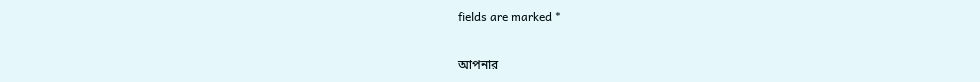fields are marked *

আপনার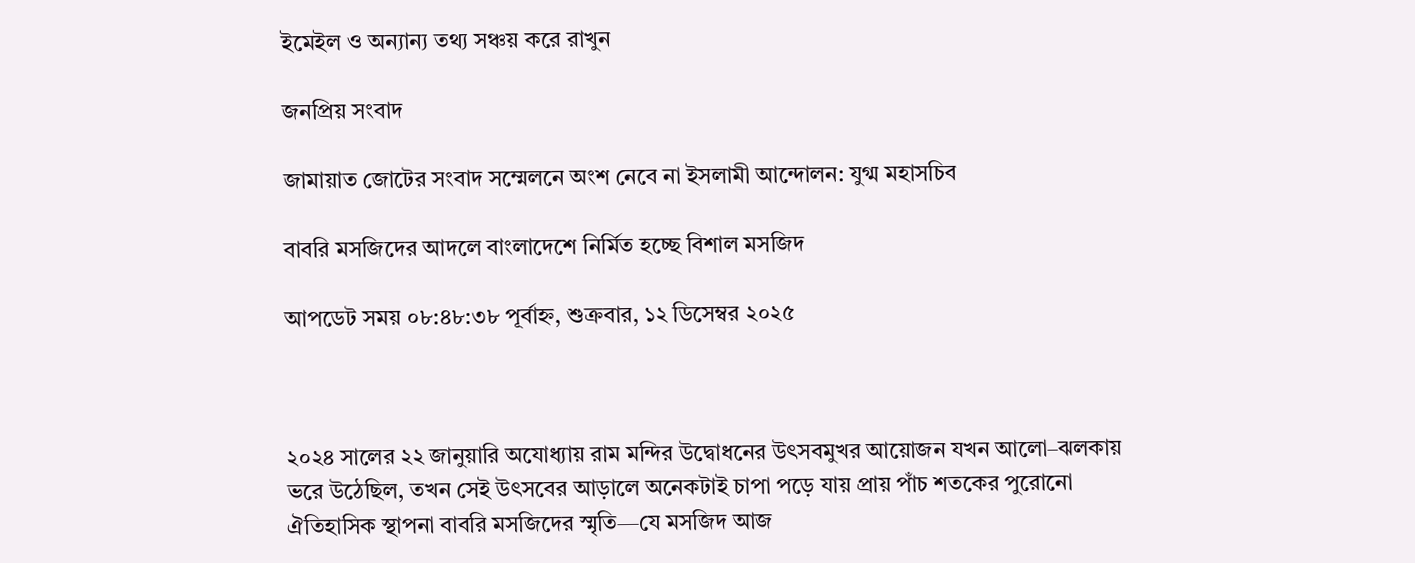ইমেইল ও অন্যান্য তথ্য সঞ্চয় করে রাখুন

জনপ্রিয় সংবাদ

জামায়াত জোটের সংবাদ সম্মেলনে অংশ নেবে না ইসলামী আন্দোলন: যুগ্ম মহাসচিব

বাবরি মসজিদের আদলে বাংলাদেশে নির্মিত হচ্ছে বিশাল মসজিদ

আপডেট সময় ০৮:৪৮:৩৮ পূর্বাহ্ন, শুক্রবার, ১২ ডিসেম্বর ২০২৫



২০২৪ সালের ২২ জানুয়ারি অযোধ্যায় রাম মন্দির উদ্বোধনের উৎসবমুখর আয়োজন যখন আলো–ঝলকায় ভরে উঠেছিল, তখন সেই উৎসবের আড়ালে অনেকটাই চাপা পড়ে যায় প্রায় পাঁচ শতকের পুরোনো ঐতিহাসিক স্থাপনা বাবরি মসজিদের স্মৃতি—যে মসজিদ আজ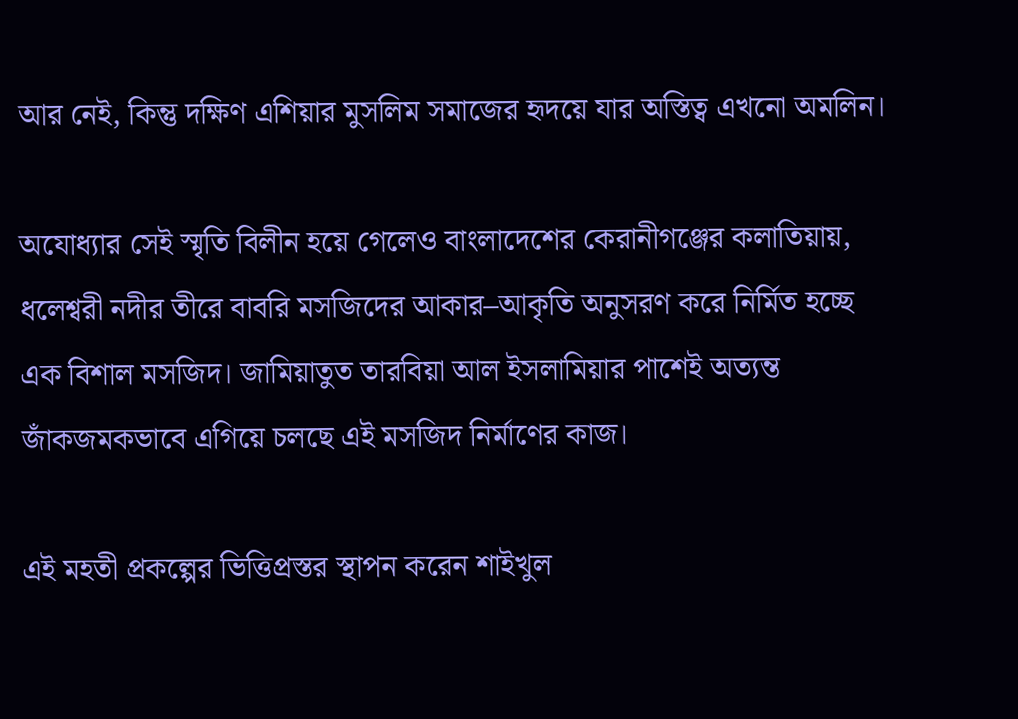আর নেই, কিন্তু দক্ষিণ এশিয়ার মুসলিম সমাজের হৃদয়ে যার অস্তিত্ব এখনো অমলিন।

অযোধ্যার সেই স্মৃতি বিলীন হয়ে গেলেও বাংলাদেশের কেরানীগঞ্জের কলাতিয়ায়, ধলেশ্বরী নদীর তীরে বাবরি মসজিদের আকার–আকৃতি অনুসরণ করে নির্মিত হচ্ছে এক বিশাল মসজিদ। জামিয়াতুত তারবিয়া আল ইসলামিয়ার পাশেই অত্যন্ত জাঁকজমকভাবে এগিয়ে চলছে এই মসজিদ নির্মাণের কাজ।

এই মহতী প্রকল্পের ভিত্তিপ্রস্তর স্থাপন করেন শাইখুল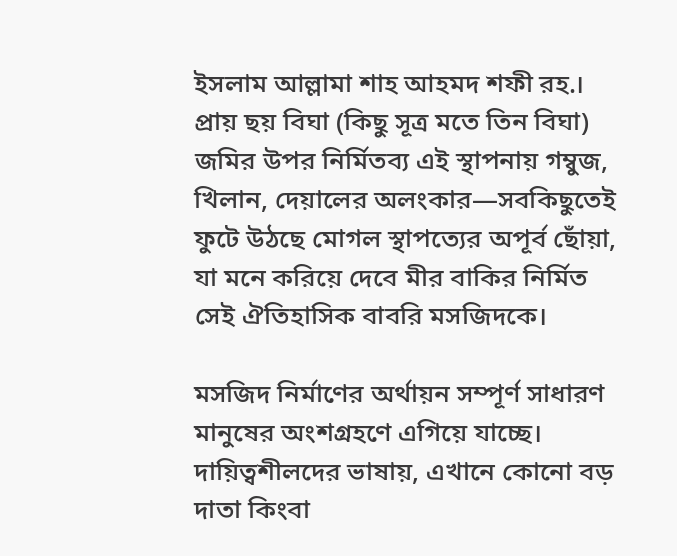ইসলাম আল্লামা শাহ আহমদ শফী রহ.। প্রায় ছয় বিঘা (কিছু সূত্র মতে তিন বিঘা) জমির উপর নির্মিতব্য এই স্থাপনায় গম্বুজ, খিলান, দেয়ালের অলংকার—সবকিছুতেই ফুটে উঠছে মোগল স্থাপত্যের অপূর্ব ছোঁয়া, যা মনে করিয়ে দেবে মীর বাকির নির্মিত সেই ঐতিহাসিক বাবরি মসজিদকে।

মসজিদ নির্মাণের অর্থায়ন সম্পূর্ণ সাধারণ মানুষের অংশগ্রহণে এগিয়ে যাচ্ছে। দায়িত্বশীলদের ভাষায়, এখানে কোনো বড় দাতা কিংবা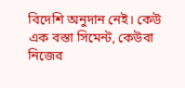বিদেশি অনুদান নেই। কেউ এক বস্তা সিমেন্ট, কেউবা নিজের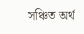সঞ্চিত অর্থ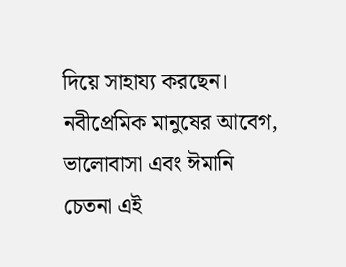দিয়ে সাহায্য করছেন। নবীপ্রেমিক মানুষের আবেগ, ভালোবাসা এবং ঈমানি চেতনা এই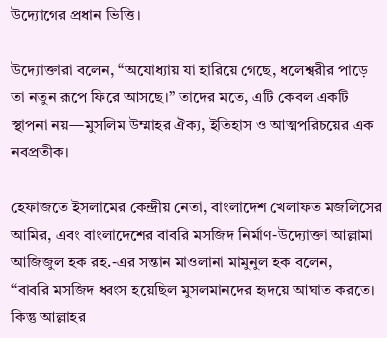উদ্যোগের প্রধান ভিত্তি।

উদ্যোক্তারা বলেন, “অযোধ্যায় যা হারিয়ে গেছে, ধলেশ্বরীর পাড়ে তা নতুন রূপে ফিরে আসছে।” তাদের মতে, এটি কেবল একটি স্থাপনা নয়—মুসলিম উম্মাহর ঐক্য, ইতিহাস ও আত্মপরিচয়ের এক নবপ্রতীক।

হেফাজতে ইসলামের কেন্দ্রীয় নেতা, বাংলাদেশ খেলাফত মজলিসের আমির, এবং বাংলাদেশের বাবরি মসজিদ নির্মাণ-উদ্যোক্তা আল্লামা আজিজুল হক রহ.-এর সন্তান মাওলানা মামুনুল হক বলেন,
“বাবরি মসজিদ ধ্বংস হয়েছিল মুসলমানদের হৃদয়ে আঘাত করতে। কিন্তু আল্লাহর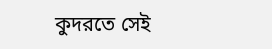কুদরতে সেই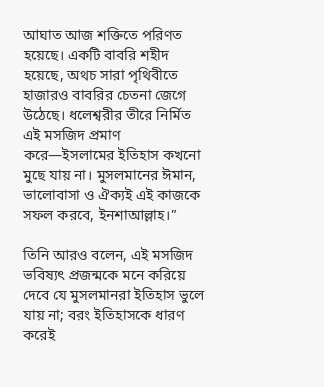আঘাত আজ শক্তিতে পরিণত হয়েছে। একটি বাবরি শহীদ হয়েছে, অথচ সারা পৃথিবীতে হাজারও বাবরির চেতনা জেগে উঠেছে। ধলেশ্বরীর তীরে নির্মিত এই মসজিদ প্রমাণ করে—ইসলামের ইতিহাস কখনো মুছে যায় না। মুসলমানের ঈমান, ভালোবাসা ও ঐক্যই এই কাজকে সফল করবে, ইনশাআল্লাহ।”

তিনি আরও বলেন, এই মসজিদ ভবিষ্যৎ প্রজন্মকে মনে করিয়ে দেবে যে মুসলমানরা ইতিহাস ভুলে যায় না; বরং ইতিহাসকে ধারণ করেই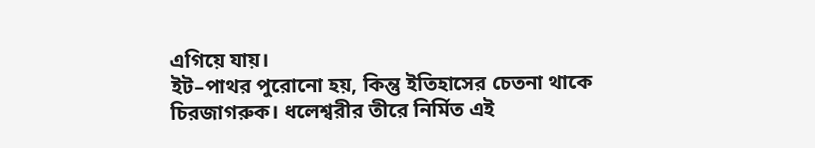এগিয়ে যায়।
ইট–পাথর পুরোনো হয়, কিন্তু ইতিহাসের চেতনা থাকে চিরজাগরুক। ধলেশ্বরীর তীরে নির্মিত এই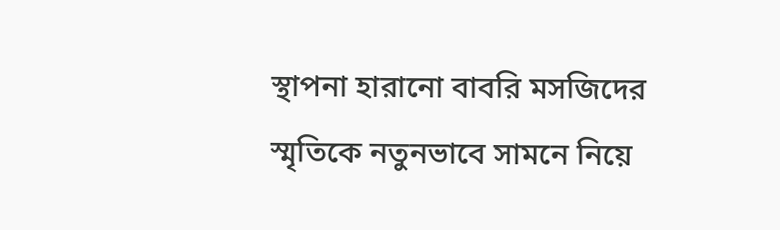স্থাপনা হারানো বাবরি মসজিদের স্মৃতিকে নতুনভাবে সামনে নিয়ে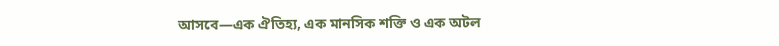আসবে—এক ঐতিহ্য, এক মানসিক শক্তি ও এক অটল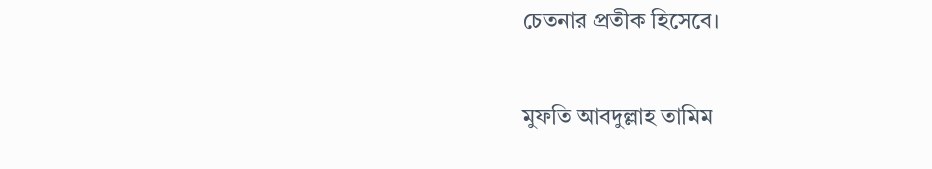চেতনার প্রতীক হিসেবে।

মুফতি আবদুল্লাহ তামিম